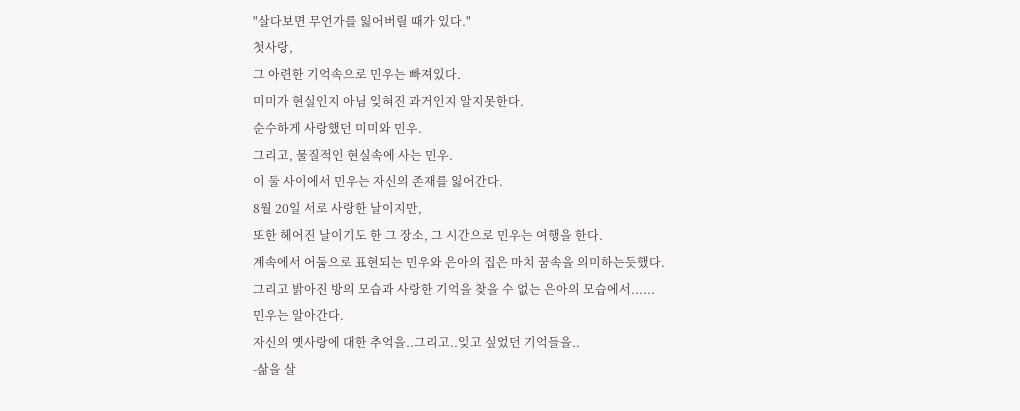"살다보면 무언가를 잃어버릴 때가 있다."
첫사랑,
그 아련한 기억속으로 민우는 빠져있다.
미미가 현실인지 아님 잊혀진 과거인지 알지못한다.
순수하게 사랑했던 미미와 민우.
그리고, 물질적인 현실속에 사는 민우.
이 둘 사이에서 민우는 자신의 존재를 잃어간다.
8월 20일 서로 사랑한 날이지만,
또한 헤어진 날이기도 한 그 장소, 그 시간으로 민우는 여행을 한다.
계속에서 어둠으로 표현되는 민우와 은아의 집은 마치 꿈속을 의미하는듯했다.
그리고 밝아진 방의 모습과 사랑한 기억을 찾을 수 없는 은아의 모습에서......
민우는 알아간다.
자신의 옛사랑에 대한 추억을..그리고..잊고 싶었던 기억들을..
-삶을 살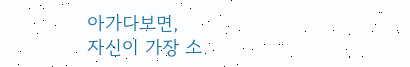아가다보면,
자신이 가장 소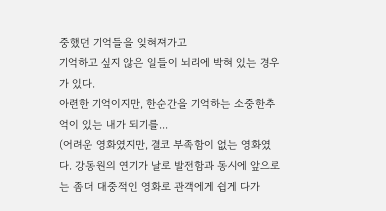중했던 기억들을 잊혀져가고
기억하고 싶지 않은 일들이 뇌리에 박혀 있는 경우가 있다.
아련한 기억이지만, 한순간을 기억하는 소중한추억이 있는 내가 되기를...
(어려운 영화였지만, 결코 부족함이 없는 영화였다. 강동원의 연기가 날로 발전함과 동시에 앞으로는 좀더 대중적인 영화로 관객에게 쉽게 다가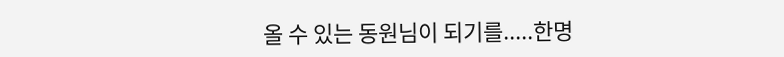올 수 있는 동원님이 되기를.....한명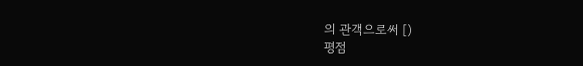의 관객으로써 [)
평점